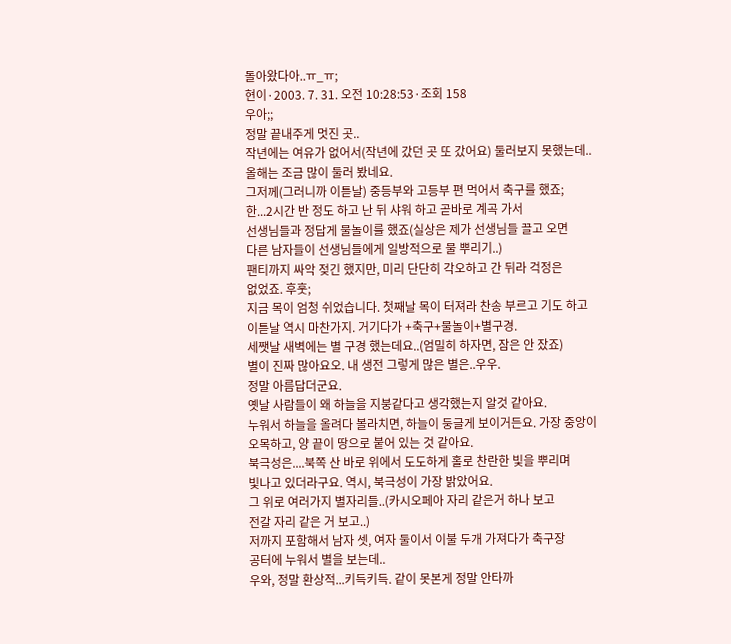돌아왔다아..ㅠ_ㅠ;
현이·2003. 7. 31. 오전 10:28:53·조회 158
우아;;
정말 끝내주게 멋진 곳..
작년에는 여유가 없어서(작년에 갔던 곳 또 갔어요) 둘러보지 못했는데..
올해는 조금 많이 둘러 봤네요.
그저께(그러니까 이튿날) 중등부와 고등부 편 먹어서 축구를 했죠;
한...2시간 반 정도 하고 난 뒤 샤워 하고 곧바로 계곡 가서
선생님들과 정답게 물놀이를 했죠(실상은 제가 선생님들 끌고 오면
다른 남자들이 선생님들에게 일방적으로 물 뿌리기..)
팬티까지 싸악 젖긴 했지만, 미리 단단히 각오하고 간 뒤라 걱정은
없었죠. 후훗;
지금 목이 엄청 쉬었습니다. 첫째날 목이 터져라 찬송 부르고 기도 하고
이튿날 역시 마찬가지. 거기다가 +축구+물놀이+별구경.
세쨋날 새벽에는 별 구경 했는데요..(엄밀히 하자면, 잠은 안 잤죠)
별이 진짜 많아요오. 내 생전 그렇게 많은 별은..우우.
정말 아름답더군요.
옛날 사람들이 왜 하늘을 지붕같다고 생각했는지 알것 같아요.
누워서 하늘을 올려다 볼라치면, 하늘이 둥글게 보이거든요. 가장 중앙이
오목하고, 양 끝이 땅으로 붙어 있는 것 같아요.
북극성은....북쪽 산 바로 위에서 도도하게 홀로 찬란한 빛을 뿌리며
빛나고 있더라구요. 역시, 북극성이 가장 밝았어요.
그 위로 여러가지 별자리들..(카시오페아 자리 같은거 하나 보고
전갈 자리 같은 거 보고..)
저까지 포함해서 남자 셋, 여자 둘이서 이불 두개 가져다가 축구장
공터에 누워서 별을 보는데..
우와, 정말 환상적...키득키득. 같이 못본게 정말 안타까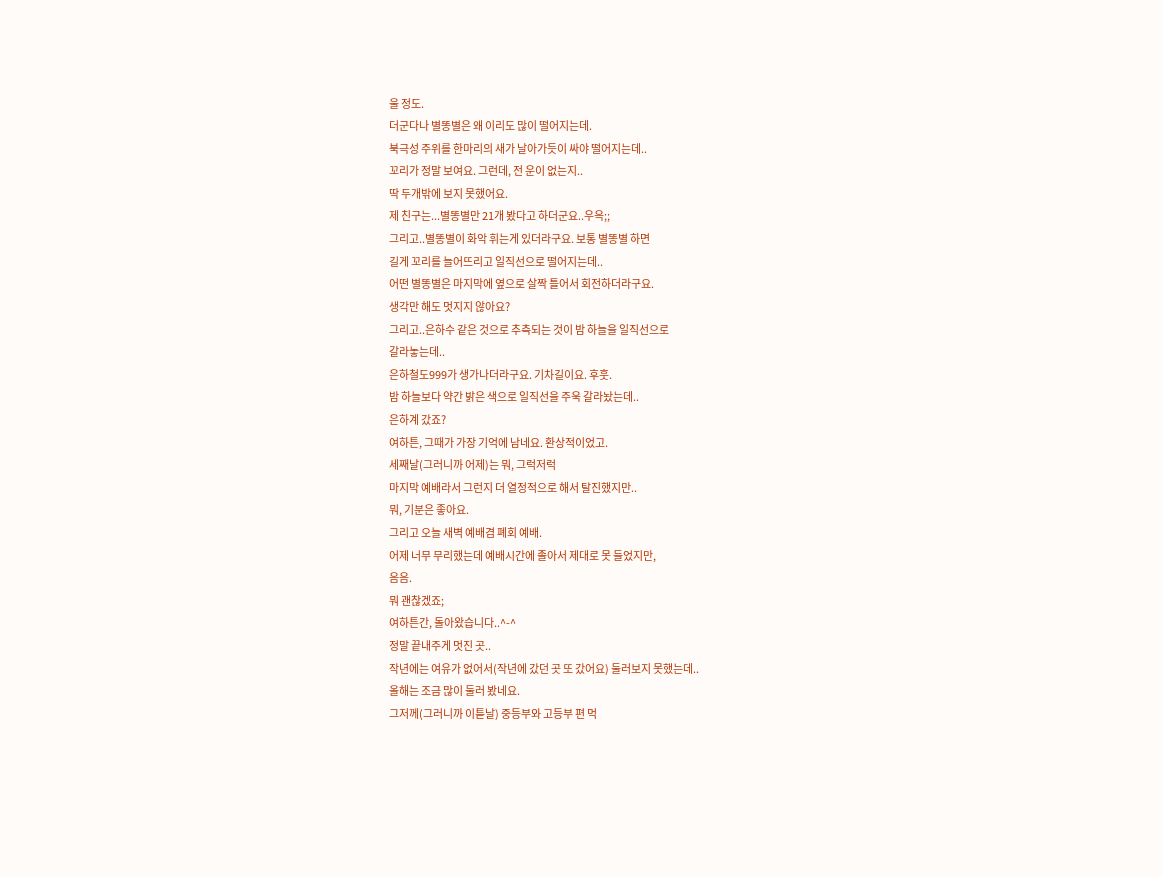울 정도.
더군다나 별똥별은 왜 이리도 많이 떨어지는데.
북극성 주위를 한마리의 새가 날아가듯이 싸야 떨어지는데..
꼬리가 정말 보여요. 그런데, 전 운이 없는지..
딱 두개밖에 보지 못했어요.
제 친구는...별똥별만 21개 봤다고 하더군요..우윽;;
그리고..별똥별이 화악 휘는게 있더라구요. 보통 별똥별 하면
길게 꼬리를 늘어뜨리고 일직선으로 떨어지는데..
어떤 별똥별은 마지막에 옆으로 살짝 틀어서 회전하더라구요.
생각만 해도 멋지지 않아요?
그리고..은하수 같은 것으로 추측되는 것이 밤 하늘을 일직선으로
갈라놓는데..
은하철도999가 생가나더라구요. 기차길이요. 후훗.
밤 하늘보다 약간 밝은 색으로 일직선을 주욱 갈라놨는데..
은하계 갔죠?
여하튼, 그때가 가장 기억에 남네요. 환상적이었고.
세째날(그러니까 어제)는 뭐, 그럭저럭
마지막 예배라서 그런지 더 열정적으로 해서 탈진했지만..
뭐, 기분은 좋아요.
그리고 오늘 새벽 예배겸 폐회 예배.
어제 너무 무리했는데 예배시간에 졸아서 제대로 못 들었지만,
음음.
뭐 괜찮겠죠;
여하튼간, 돌아왔습니다..^-^
정말 끝내주게 멋진 곳..
작년에는 여유가 없어서(작년에 갔던 곳 또 갔어요) 둘러보지 못했는데..
올해는 조금 많이 둘러 봤네요.
그저께(그러니까 이튿날) 중등부와 고등부 편 먹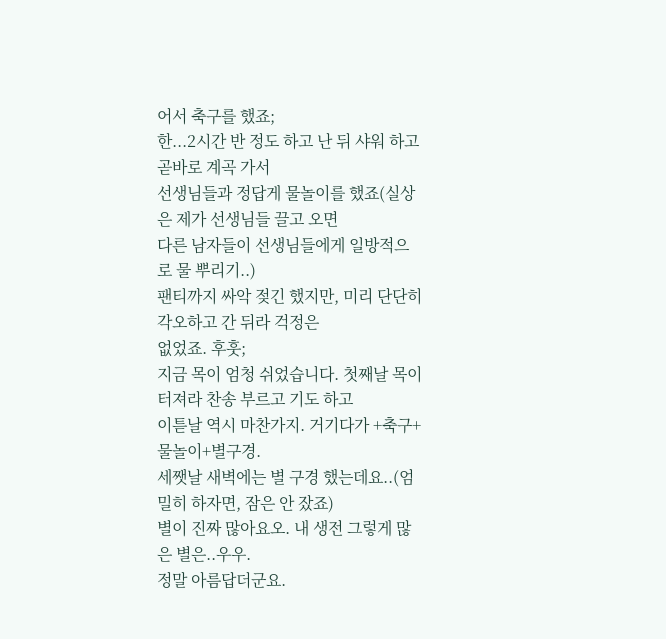어서 축구를 했죠;
한...2시간 반 정도 하고 난 뒤 샤워 하고 곧바로 계곡 가서
선생님들과 정답게 물놀이를 했죠(실상은 제가 선생님들 끌고 오면
다른 남자들이 선생님들에게 일방적으로 물 뿌리기..)
팬티까지 싸악 젖긴 했지만, 미리 단단히 각오하고 간 뒤라 걱정은
없었죠. 후훗;
지금 목이 엄청 쉬었습니다. 첫째날 목이 터져라 찬송 부르고 기도 하고
이튿날 역시 마찬가지. 거기다가 +축구+물놀이+별구경.
세쨋날 새벽에는 별 구경 했는데요..(엄밀히 하자면, 잠은 안 잤죠)
별이 진짜 많아요오. 내 생전 그렇게 많은 별은..우우.
정말 아름답더군요.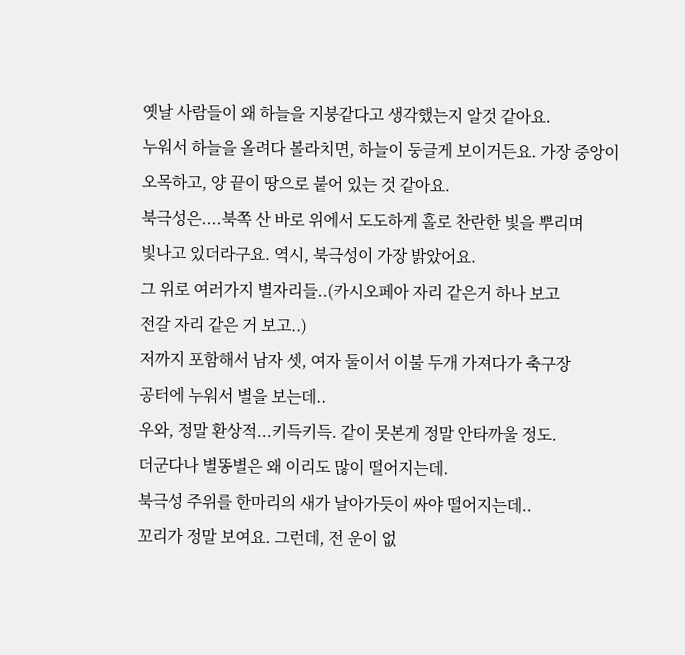옛날 사람들이 왜 하늘을 지붕같다고 생각했는지 알것 같아요.
누워서 하늘을 올려다 볼라치면, 하늘이 둥글게 보이거든요. 가장 중앙이
오목하고, 양 끝이 땅으로 붙어 있는 것 같아요.
북극성은....북쪽 산 바로 위에서 도도하게 홀로 찬란한 빛을 뿌리며
빛나고 있더라구요. 역시, 북극성이 가장 밝았어요.
그 위로 여러가지 별자리들..(카시오페아 자리 같은거 하나 보고
전갈 자리 같은 거 보고..)
저까지 포함해서 남자 셋, 여자 둘이서 이불 두개 가져다가 축구장
공터에 누워서 별을 보는데..
우와, 정말 환상적...키득키득. 같이 못본게 정말 안타까울 정도.
더군다나 별똥별은 왜 이리도 많이 떨어지는데.
북극성 주위를 한마리의 새가 날아가듯이 싸야 떨어지는데..
꼬리가 정말 보여요. 그런데, 전 운이 없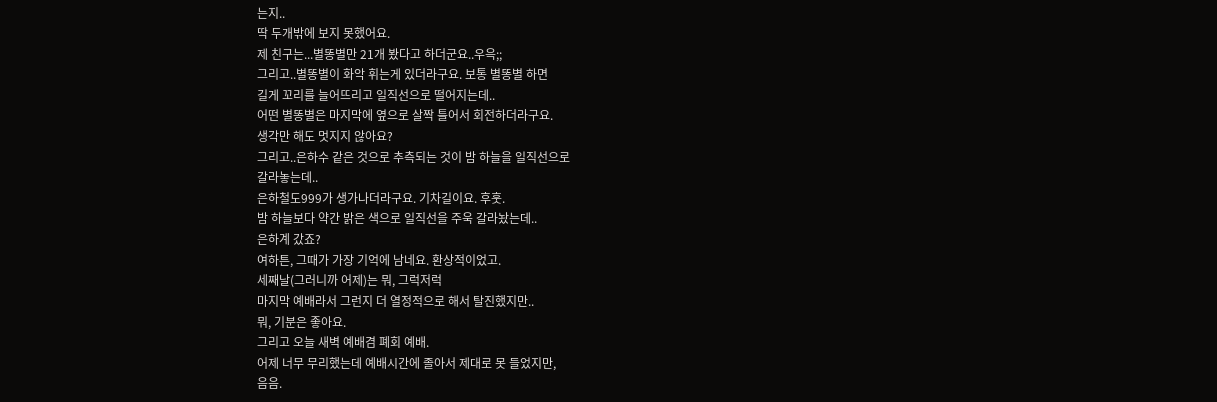는지..
딱 두개밖에 보지 못했어요.
제 친구는...별똥별만 21개 봤다고 하더군요..우윽;;
그리고..별똥별이 화악 휘는게 있더라구요. 보통 별똥별 하면
길게 꼬리를 늘어뜨리고 일직선으로 떨어지는데..
어떤 별똥별은 마지막에 옆으로 살짝 틀어서 회전하더라구요.
생각만 해도 멋지지 않아요?
그리고..은하수 같은 것으로 추측되는 것이 밤 하늘을 일직선으로
갈라놓는데..
은하철도999가 생가나더라구요. 기차길이요. 후훗.
밤 하늘보다 약간 밝은 색으로 일직선을 주욱 갈라놨는데..
은하계 갔죠?
여하튼, 그때가 가장 기억에 남네요. 환상적이었고.
세째날(그러니까 어제)는 뭐, 그럭저럭
마지막 예배라서 그런지 더 열정적으로 해서 탈진했지만..
뭐, 기분은 좋아요.
그리고 오늘 새벽 예배겸 폐회 예배.
어제 너무 무리했는데 예배시간에 졸아서 제대로 못 들었지만,
음음.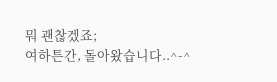뭐 괜찮겠죠;
여하튼간, 돌아왔습니다..^-^